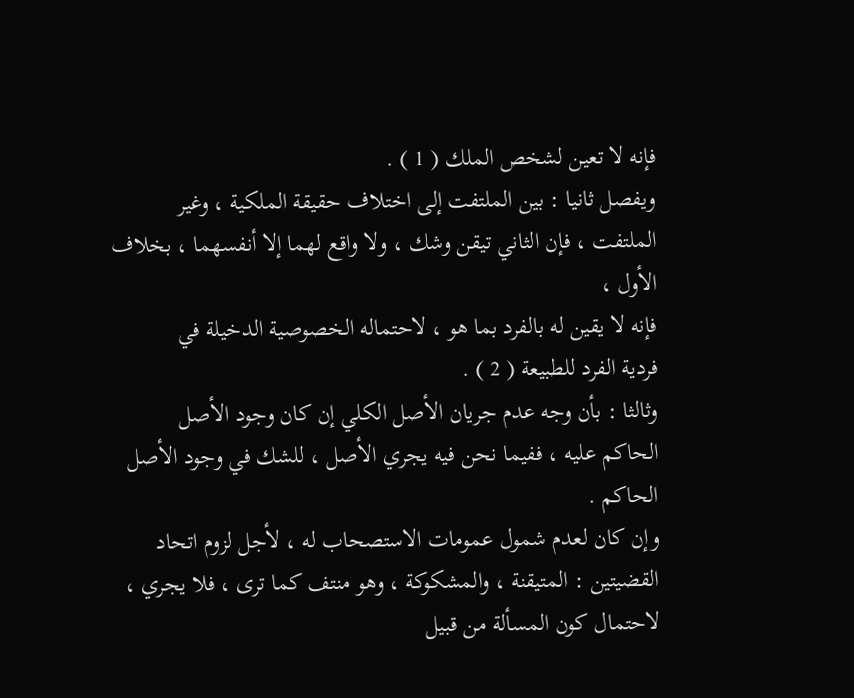فإنه لا تعين لشخص الملك ( 1 ) .
ويفصل ثانيا : بين الملتفت إلى اختلاف حقيقة الملكية ، وغير
الملتفت ، فإن الثاني تيقن وشك ، ولا واقع لهما إلا أنفسهما ، بخلاف الأول ،
فإنه لا يقين له بالفرد بما هو ، لاحتماله الخصوصية الدخيلة في
فردية الفرد للطبيعة ( 2 ) .
وثالثا : بأن وجه عدم جريان الأصل الكلي إن كان وجود الأصل
الحاكم عليه ، ففيما نحن فيه يجري الأصل ، للشك في وجود الأصل
الحاكم .
وإن كان لعدم شمول عمومات الاستصحاب له ، لأجل لزوم اتحاد
القضيتين : المتيقنة ، والمشكوكة ، وهو منتف كما ترى ، فلا يجري ،
لاحتمال كون المسألة من قبيل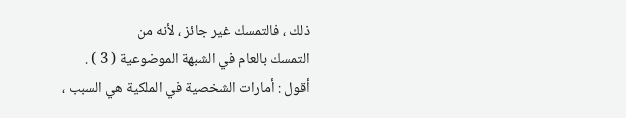ذلك ، فالتمسك غير جائز ، لأنه من
التمسك بالعام في الشبهة الموضوعية ( 3 ) .
أقول : أمارات الشخصية في الملكية هي السبب ،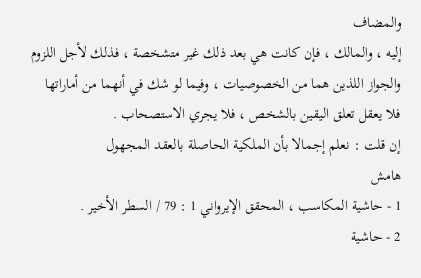والمضاف
إليه ، والمالك ، فإن كانت هي بعد ذلك غير متشخصة ، فذلك لأجل اللزوم
والجواز اللذين هما من الخصوصيات ، وفيما لو شك في أنهما من أماراتها
فلا يعقل تعلق اليقين بالشخص ، فلا يجري الاستصحاب .
إن قلت : نعلم إجمالا بأن الملكية الحاصلة بالعقد المجهول
هامش
1 - حاشية المكاسب ، المحقق الإيرواني 1 : 79 / السطر الأخير .
2 - حاشية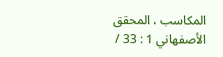المكاسب ، المحقق الأصفهاني 1 : 33 /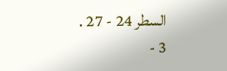السطر 24 - 27 .
3 -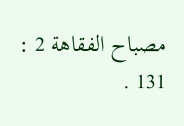مصباح الفقاهة 2 : 131 .